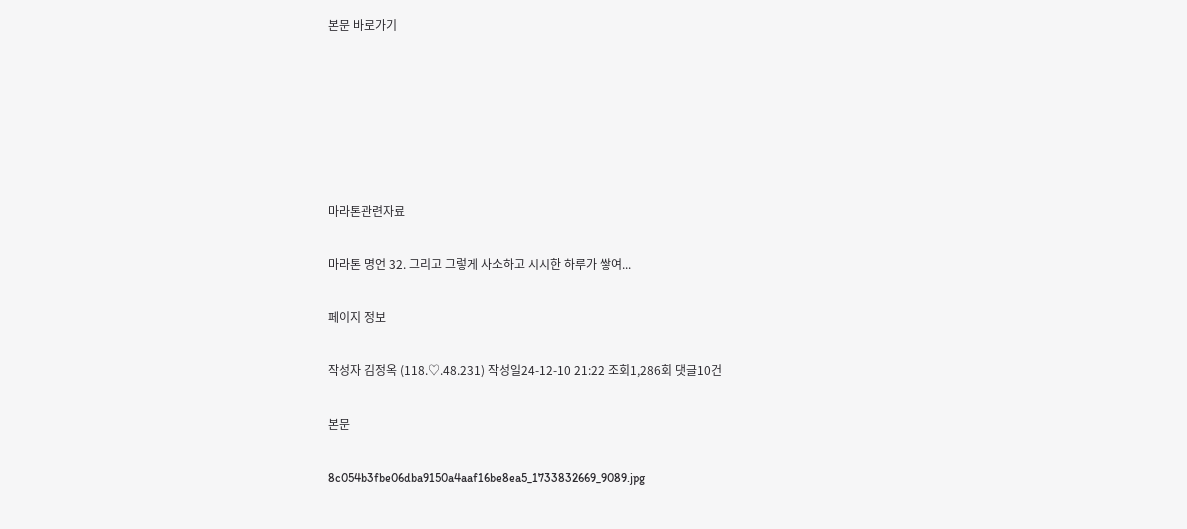본문 바로가기






마라톤관련자료

마라톤 명언 32. 그리고 그렇게 사소하고 시시한 하루가 쌓여...

페이지 정보

작성자 김정옥 (118.♡.48.231) 작성일24-12-10 21:22 조회1,286회 댓글10건

본문

8c054b3fbe06dba9150a4aaf16be8ea5_1733832669_9089.jpg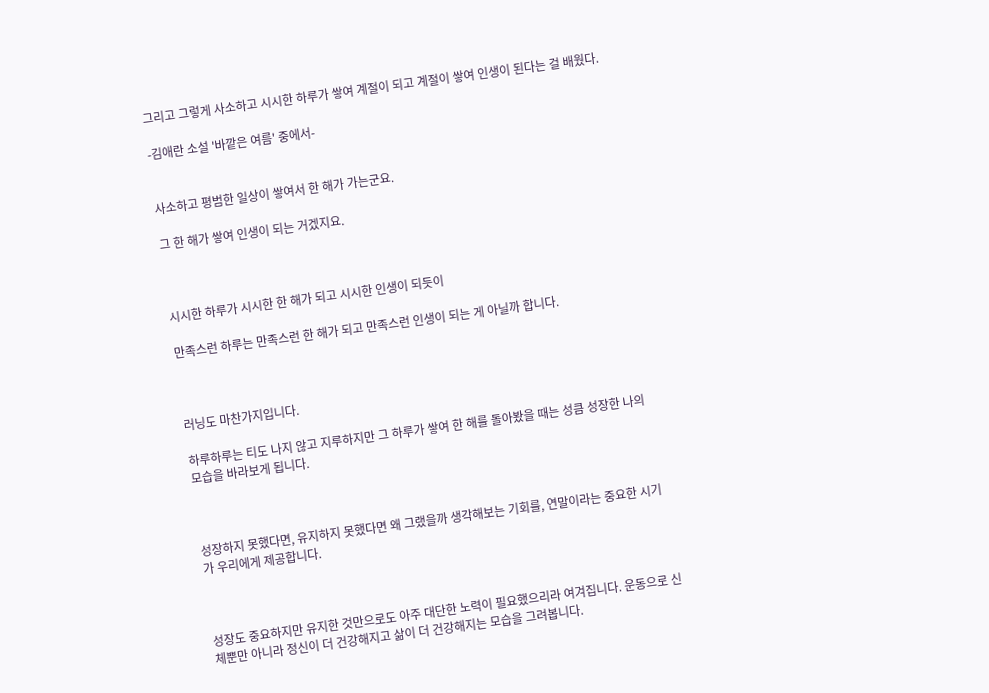그리고 그렇게 사소하고 시시한 하루가 쌓여 계절이 되고 계절이 쌓여 인생이 된다는 걸 배웠다.

-김애란 소설 '바깥은 여름' 중에서-


사소하고 평범한 일상이 쌓여서 한 해가 가는군요.

그 한 해가 쌓여 인생이 되는 거겠지요.



시시한 하루가 시시한 한 해가 되고 시시한 인생이 되듯이

만족스런 하루는 만족스런 한 해가 되고 만족스런 인생이 되는 게 아닐까 합니다.



러닝도 마찬가지입니다.

하루하루는 티도 나지 않고 지루하지만 그 하루가 쌓여 한 해를 돌아봤을 때는 성큼 성장한 나의 모습을 바라보게 됩니다.



성장하지 못했다면, 유지하지 못했다면 왜 그랬을까 생각해보는 기회를, 연말이라는 중요한 시기가 우리에게 제공합니다.



성장도 중요하지만 유지한 것만으로도 아주 대단한 노력이 필요했으리라 여겨집니다. 운동으로 신체뿐만 아니라 정신이 더 건강해지고 삶이 더 건강해지는 모습을 그려봅니다.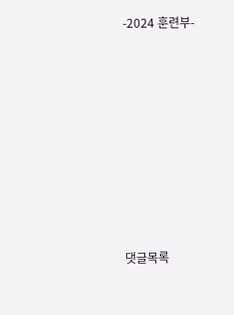-2024 훈련부-









댓글목록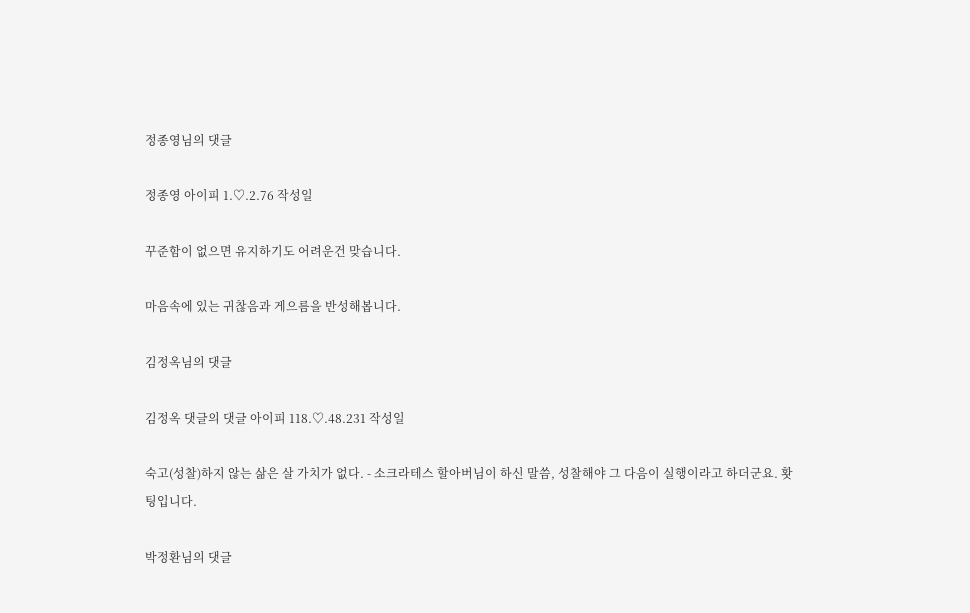정종영님의 댓글

정종영 아이피 1.♡.2.76 작성일

꾸준함이 없으면 유지하기도 어려운건 맞습니다.

마음속에 있는 귀찮음과 게으름을 반성해봅니다.

김정옥님의 댓글

김정옥 댓글의 댓글 아이피 118.♡.48.231 작성일

숙고(성찰)하지 않는 삶은 살 가치가 없다. - 소크라테스 할아버님이 하신 말씀, 성찰해야 그 다음이 실행이라고 하더군요. 홧팅입니다.

박정환님의 댓글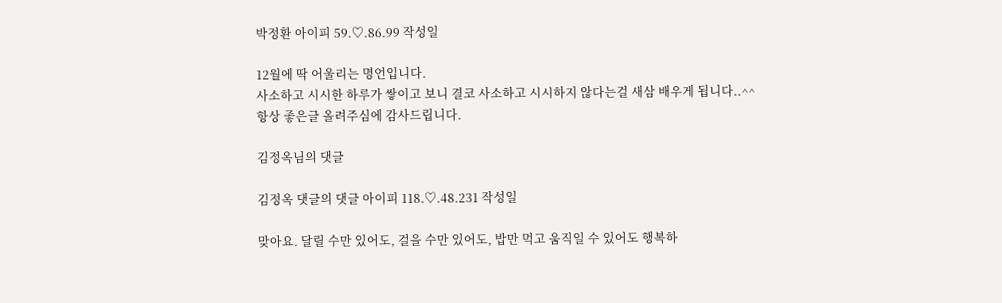박정환 아이피 59.♡.86.99 작성일

12월에 딱 어울리는 명언입니다.
사소하고 시시한 하루가 쌓이고 보니 결코 사소하고 시시하지 않다는걸 새삼 배우게 됩니다..^^
항상 좋은글 올려주심에 감사드립니다.

김정옥님의 댓글

김정옥 댓글의 댓글 아이피 118.♡.48.231 작성일

맞아요. 달릴 수만 있어도, 걸을 수만 있어도, 밥만 먹고 움직일 수 있어도 행복하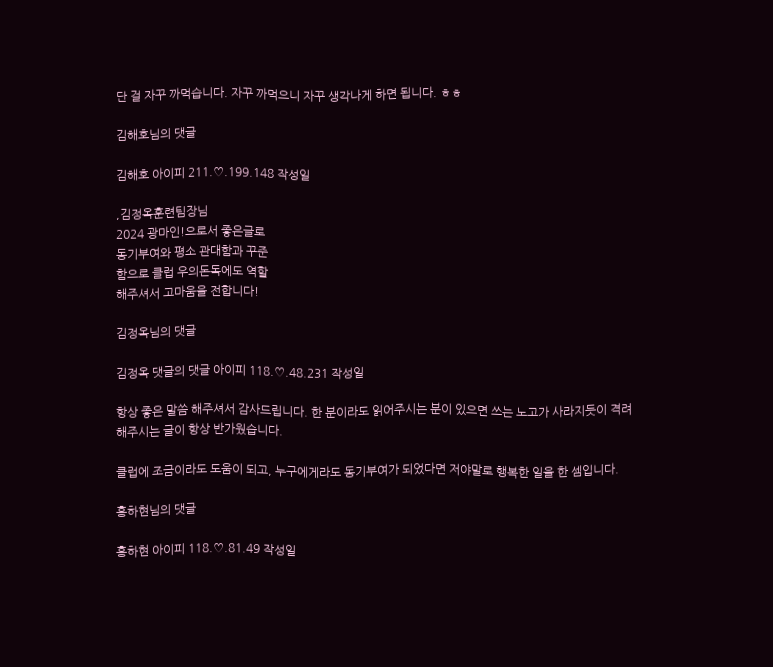단 걸 자꾸 까먹습니다. 자꾸 까먹으니 자꾸 생각나게 하면 됩니다. ㅎㅎ

김해호님의 댓글

김해호 아이피 211.♡.199.148 작성일

,김정옥훈련팀장님
2024 광마인!으로서 좋은글로
동기부여와 평소 관대함과 꾸준
함으로 클럽 우의돈독에도 역할
해주셔서 고마움을 전합니다!

김정옥님의 댓글

김정옥 댓글의 댓글 아이피 118.♡.48.231 작성일

항상 좋은 말씀 해주셔서 감사드립니다. 한 분이라도 읽어주시는 분이 있으면 쓰는 노고가 사라지듯이 격려해주시는 글이 항상 반가웠습니다.

클럽에 조금이라도 도움이 되고, 누구에게라도 동기부여가 되었다면 저야말로 행복한 일을 한 셈입니다.

홍하현님의 댓글

홍하현 아이피 118.♡.81.49 작성일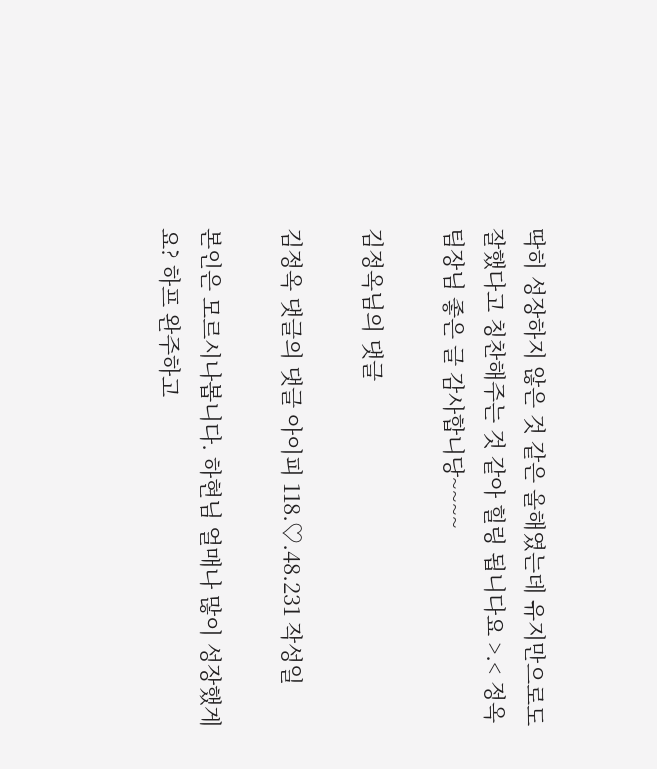딱히 성장하지 않은 것 같은 올해였는데 유지만으로도 잘했다고 칭찬해주는 것 같아 힐링 됩니다요 >.< 정옥팀장님 좋은 글 감사합니당~~~~

김정옥님의 댓글

김정옥 댓글의 댓글 아이피 118.♡.48.231 작성일

본인은 모르시나봅니다. 하현님 얼매나 많이 성장했게요? 하프 완주하고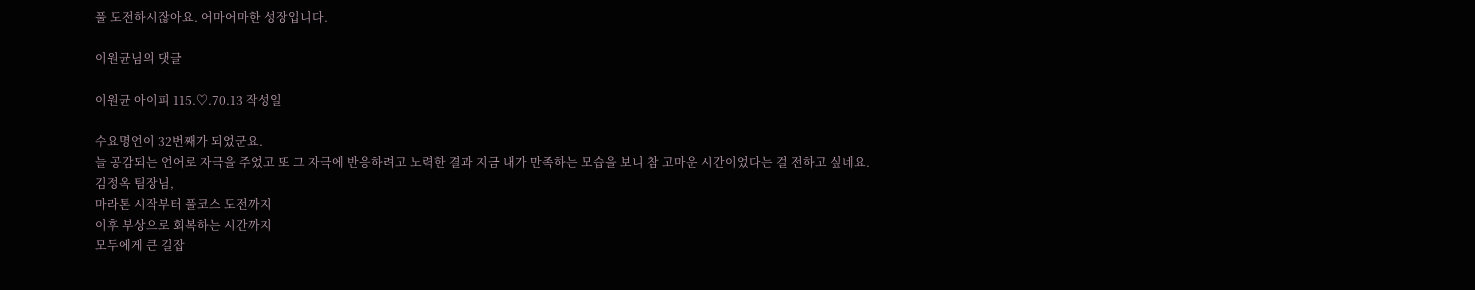풀 도전하시잖아요. 어마어마한 성장입니다.

이원균님의 댓글

이원균 아이피 115.♡.70.13 작성일

수요명언이 32번째가 되었군요.
늘 공감되는 언어로 자극을 주었고 또 그 자극에 반응하려고 노력한 결과 지금 내가 만족하는 모습을 보니 참 고마운 시간이었다는 걸 전하고 싶네요.
김정옥 팀장님,
마라톤 시작부터 풀코스 도전까지
이후 부상으로 회복하는 시간까지
모두에게 큰 길잡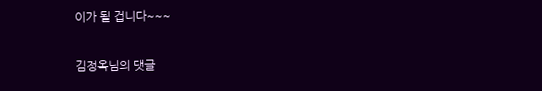이가 될 겁니다~~~

김정옥님의 댓글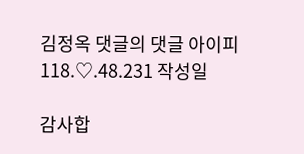김정옥 댓글의 댓글 아이피 118.♡.48.231 작성일

감사합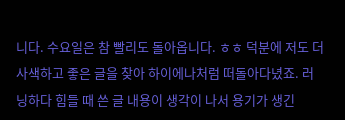니다. 수요일은 참 빨리도 돌아옵니다. ㅎㅎ 덕분에 저도 더 사색하고 좋은 글을 찾아 하이에나처럼 떠돌아다녔죠. 러닝하다 힘들 때 쓴 글 내용이 생각이 나서 용기가 생긴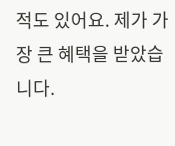적도 있어요. 제가 가장 큰 혜택을 받았습니다.